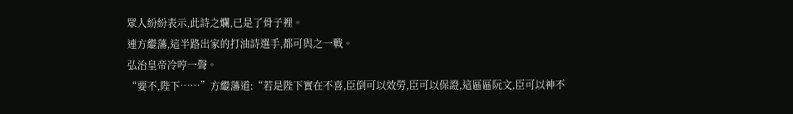眾人紛紛表示,此詩之爛,已是了骨子裡。
連方繼藩,這半路出家的打油詩選手,都可與之一戰。
弘治皇帝冷哼一聲。
“要不,陛下……”方繼藩道:“若是陛下實在不喜,臣倒可以效勞,臣可以保證,這區區阮文,臣可以神不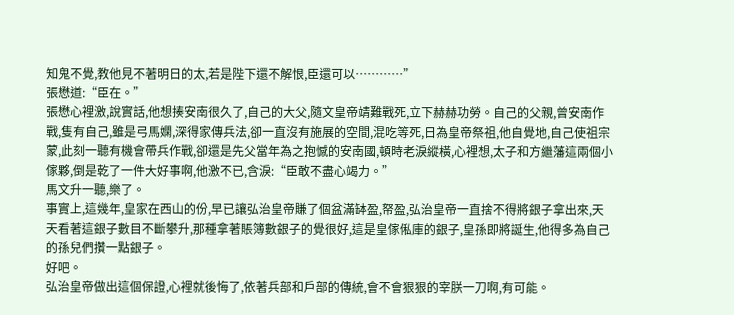知鬼不覺,教他見不著明日的太,若是陛下還不解恨,臣還可以…………”
張懋道:“臣在。”
張懋心裡激,說實話,他想揍安南很久了,自己的大父,隨文皇帝靖難戰死,立下赫赫功勞。自己的父親,曾安南作戰,隻有自己,雖是弓馬嫻,深得家傳兵法,卻一直沒有施展的空間,混吃等死,日為皇帝祭祖,他自覺地,自己使祖宗蒙,此刻一聽有機會帶兵作戰,卻還是先父當年為之抱憾的安南國,頓時老淚縱橫,心裡想,太子和方繼藩這兩個小傢夥,倒是乾了一件大好事啊,他激不已,含淚:“臣敢不盡心竭力。”
馬文升一聽,樂了。
事實上,這幾年,皇家在西山的份,早已讓弘治皇帝賺了個盆滿缽盈,帑盈,弘治皇帝一直捨不得將銀子拿出來,天天看著這銀子數目不斷攀升,那種拿著賬簿數銀子的覺很好,這是皇傢俬庫的銀子,皇孫即將誕生,他得多為自己的孫兒們攢一點銀子。
好吧。
弘治皇帝做出這個保證,心裡就後悔了,依著兵部和戶部的傳統,會不會狠狠的宰朕一刀啊,有可能。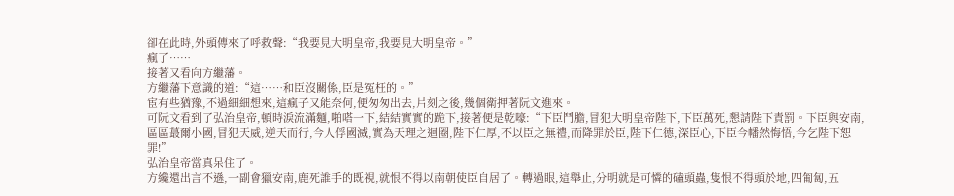卻在此時,外頭傳來了呼救聲:“我要見大明皇帝,我要見大明皇帝。”
瘋了……
接著又看向方繼藩。
方繼藩下意識的道:“這……和臣沒關係,臣是冤枉的。”
宦有些猶豫,不過細細想來,這瘋子又能奈何,便匆匆出去,片刻之後,幾個衛押著阮文進來。
可阮文看到了弘治皇帝,頓時淚流滿麵,啪嗒一下,結結實實的跪下,接著便是乾嚎:“下臣鬥膽,冒犯大明皇帝陛下,下臣萬死,懇請陛下責罰。下臣與安南,區區蕞爾小國,冒犯天威,逆天而行,今人俘國滅,實為天理之迴圈,陛下仁厚,不以臣之無禮,而降罪於臣,陛下仁德,深臣心,下臣今幡然悔悟,今乞陛下恕罪!”
弘治皇帝當真呆住了。
方纔還出言不遜,一副會獵安南,鹿死誰手的既視,就恨不得以南朝使臣自居了。轉過眼,這舉止,分明就是可憐的磕頭蟲,隻恨不得頭於地,四匍匐,五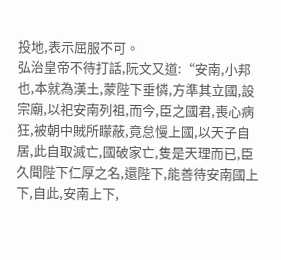投地,表示屈服不可。
弘治皇帝不待打話,阮文又道:“安南,小邦也,本就為漢土,蒙陛下垂憐,方準其立國,設宗廟,以祀安南列祖,而今,臣之國君,喪心病狂,被朝中賊所矇蔽,竟怠慢上國,以天子自居,此自取滅亡,國破家亡,隻是天理而已,臣久聞陛下仁厚之名,還陛下,能善待安南國上下,自此,安南上下,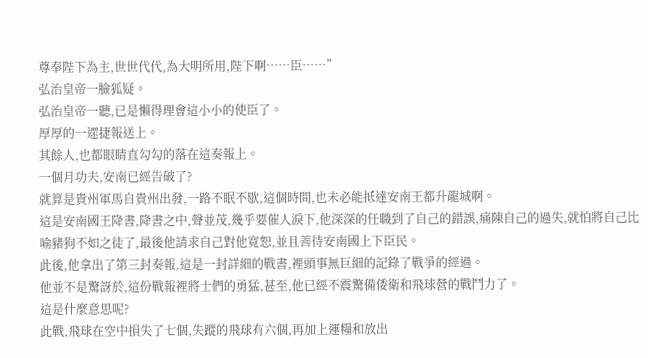尊奉陛下為主,世世代代,為大明所用,陛下啊……臣……”
弘治皇帝一臉狐疑。
弘治皇帝一聽,已是懶得理會這小小的使臣了。
厚厚的一遝捷報送上。
其餘人,也都眼睛直勾勾的落在這奏報上。
一個月功夫,安南已經告破了?
就算是貴州軍馬自貴州出發,一路不眠不歇,這個時間,也未必能抵達安南王都升龍城啊。
這是安南國王降書,降書之中,聲並茂,幾乎要催人淚下,他深深的任職到了自己的錯誤,痛陳自己的過失,就怕將自己比喻豬狗不如之徒了,最後他請求自己對他寬恕,並且善待安南國上下臣民。
此後,他拿出了第三封奏報,這是一封詳細的戰書,裡頭事無巨細的記錄了戰爭的經過。
他並不是驚訝於,這份戰報裡將士們的勇猛,甚至,他已經不震驚備倭衛和飛球營的戰鬥力了。
這是什麼意思呢?
此戰,飛球在空中損失了七個,失蹤的飛球有六個,再加上運糧和放出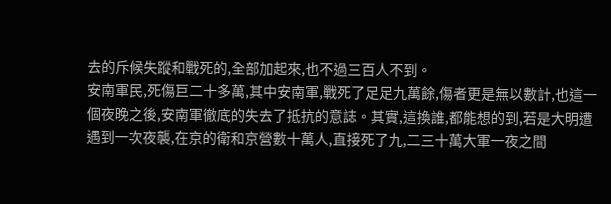去的斥候失蹤和戰死的,全部加起來,也不過三百人不到。
安南軍民,死傷巨二十多萬,其中安南軍,戰死了足足九萬餘,傷者更是無以數計,也這一個夜晚之後,安南軍徹底的失去了抵抗的意誌。其實,這換誰,都能想的到,若是大明遭遇到一次夜襲,在京的衛和京營數十萬人,直接死了九,二三十萬大軍一夜之間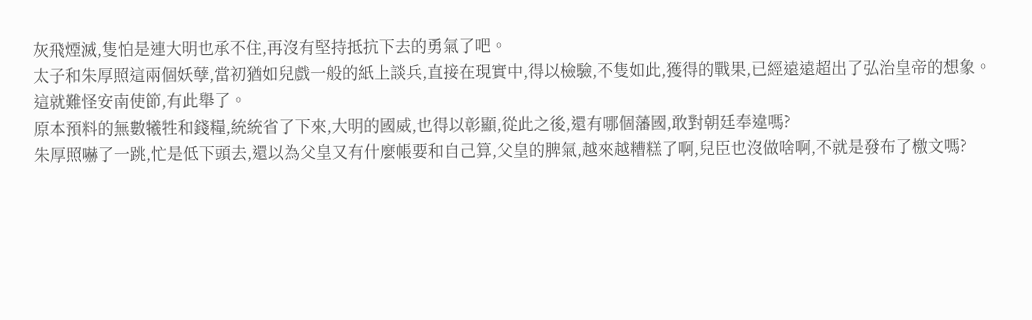灰飛煙滅,隻怕是連大明也承不住,再沒有堅持抵抗下去的勇氣了吧。
太子和朱厚照這兩個妖孽,當初猶如兒戲一般的紙上談兵,直接在現實中,得以檢驗,不隻如此,獲得的戰果,已經遠遠超出了弘治皇帝的想象。
這就難怪安南使節,有此舉了。
原本預料的無數犧牲和錢糧,統統省了下來,大明的國威,也得以彰顯,從此之後,還有哪個藩國,敢對朝廷奉違嗎?
朱厚照嚇了一跳,忙是低下頭去,還以為父皇又有什麼帳要和自己算,父皇的脾氣,越來越糟糕了啊,兒臣也沒做啥啊,不就是發布了檄文嗎?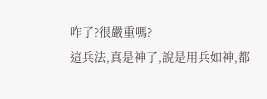咋了?很嚴重嗎?
這兵法,真是神了,說是用兵如神,都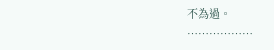不為過。
………………